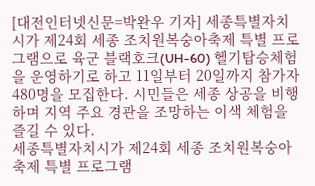[대전인터넷신문=박완우 기자] 세종특별자치시가 제24회 세종 조치원복숭아축제 특별 프로그램으로 육군 블랙호크(UH-60) 헬기탑승체험을 운영하기로 하고 11일부터 20일까지 참가자 480명을 모집한다. 시민들은 세종 상공을 비행하며 지역 주요 경관을 조망하는 이색 체험을 즐길 수 있다.
세종특별자치시가 제24회 세종 조치원복숭아축제 특별 프로그램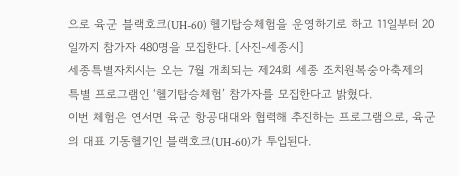으로 육군 블랙호크(UH-60) 헬기탑승체험을 운영하기로 하고 11일부터 20일까지 참가자 480명을 모집한다. [사진-세종시]
세종특별자치시는 오는 7월 개최되는 제24회 세종 조치원복숭아축제의 특별 프로그램인 ‘헬기탑승체험’ 참가자를 모집한다고 밝혔다.
이번 체험은 연서면 육군 항공대대와 협력해 추진하는 프로그램으로, 육군의 대표 기동헬기인 블랙호크(UH-60)가 투입된다.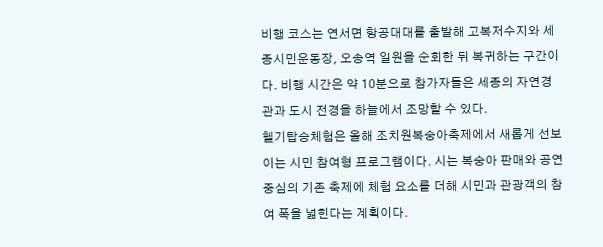비행 코스는 연서면 항공대대를 출발해 고복저수지와 세종시민운동장, 오송역 일원을 순회한 뒤 복귀하는 구간이다. 비행 시간은 약 10분으로 참가자들은 세종의 자연경관과 도시 전경을 하늘에서 조망할 수 있다.
헬기탑승체험은 올해 조치원복숭아축제에서 새롭게 선보이는 시민 참여형 프로그램이다. 시는 복숭아 판매와 공연 중심의 기존 축제에 체험 요소를 더해 시민과 관광객의 참여 폭을 넓힌다는 계획이다.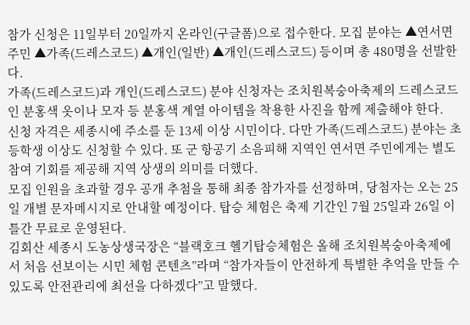참가 신청은 11일부터 20일까지 온라인(구글폼)으로 접수한다. 모집 분야는 ▲연서면 주민 ▲가족(드레스코드) ▲개인(일반) ▲개인(드레스코드) 등이며 총 480명을 선발한다.
가족(드레스코드)과 개인(드레스코드) 분야 신청자는 조치원복숭아축제의 드레스코드인 분홍색 옷이나 모자 등 분홍색 계열 아이템을 착용한 사진을 함께 제출해야 한다.
신청 자격은 세종시에 주소를 둔 13세 이상 시민이다. 다만 가족(드레스코드) 분야는 초등학생 이상도 신청할 수 있다. 또 군 항공기 소음피해 지역인 연서면 주민에게는 별도 참여 기회를 제공해 지역 상생의 의미를 더했다.
모집 인원을 초과할 경우 공개 추첨을 통해 최종 참가자를 선정하며, 당첨자는 오는 25일 개별 문자메시지로 안내할 예정이다. 탑승 체험은 축제 기간인 7월 25일과 26일 이틀간 무료로 운영된다.
김회산 세종시 도농상생국장은 “블랙호크 헬기탑승체험은 올해 조치원복숭아축제에서 처음 선보이는 시민 체험 콘텐츠”라며 “참가자들이 안전하게 특별한 추억을 만들 수 있도록 안전관리에 최선을 다하겠다”고 말했다.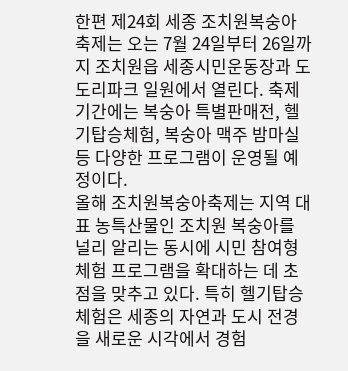한편 제24회 세종 조치원복숭아축제는 오는 7월 24일부터 26일까지 조치원읍 세종시민운동장과 도도리파크 일원에서 열린다. 축제 기간에는 복숭아 특별판매전, 헬기탑승체험, 복숭아 맥주 밤마실 등 다양한 프로그램이 운영될 예정이다.
올해 조치원복숭아축제는 지역 대표 농특산물인 조치원 복숭아를 널리 알리는 동시에 시민 참여형 체험 프로그램을 확대하는 데 초점을 맞추고 있다. 특히 헬기탑승체험은 세종의 자연과 도시 전경을 새로운 시각에서 경험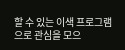할 수 있는 이색 프로그램으로 관심을 모으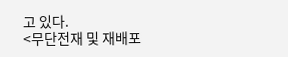고 있다.
<무단전재 및 재배포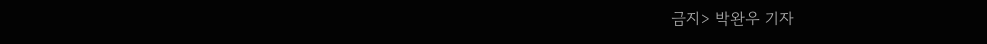금지> 박완우 기자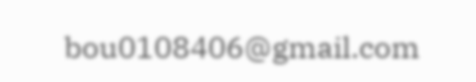bou0108406@gmail.com